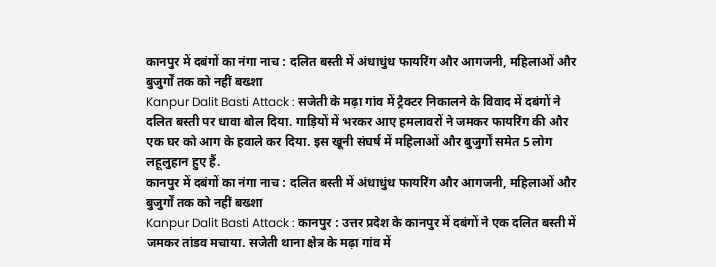कानपुर में दबंगों का नंगा नाच : दलित बस्ती में अंधाधुंध फायरिंग और आगजनी, महिलाओं और बुजुर्गों तक को नहीं बख्शा
Kanpur Dalit Basti Attack : सजेती के मढ़ा गांव में ट्रैक्टर निकालने के विवाद में दबंगों ने दलित बस्ती पर धावा बोल दिया. गाड़ियों में भरकर आए हमलावरों ने जमकर फायरिंग की और एक घर को आग के हवाले कर दिया. इस खूनी संघर्ष में महिलाओं और बुजुर्गों समेत 5 लोग लहूलुहान हुए हैं.
कानपुर में दबंगों का नंगा नाच : दलित बस्ती में अंधाधुंध फायरिंग और आगजनी, महिलाओं और बुजुर्गों तक को नहीं बख्शा
Kanpur Dalit Basti Attack : कानपुर : उत्तर प्रदेश के कानपुर में दबंगों ने एक दलित बस्ती में जमकर तांडव मचाया. सजेती थाना क्षेत्र के मढ़ा गांव में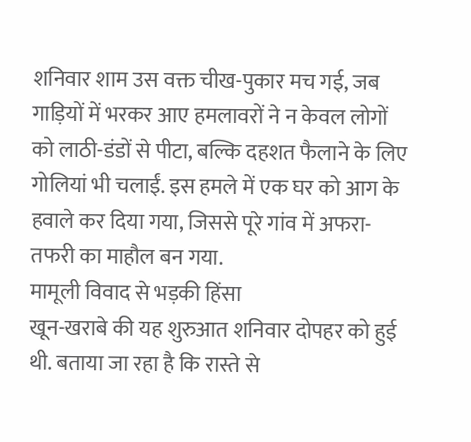शनिवार शाम उस वक्त चीख-पुकार मच गई, जब गाड़ियों में भरकर आए हमलावरों ने न केवल लोगों को लाठी-डंडों से पीटा, बल्कि दहशत फैलाने के लिए गोलियां भी चलाईं. इस हमले में एक घर को आग के हवाले कर दिया गया, जिससे पूरे गांव में अफरा-तफरी का माहौल बन गया.
मामूली विवाद से भड़की हिंसा
खून-खराबे की यह शुरुआत शनिवार दोपहर को हुई थी. बताया जा रहा है कि रास्ते से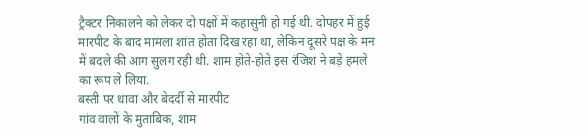ट्रैक्टर निकालने को लेकर दो पक्षों में कहासुनी हो गई थी. दोपहर में हुई मारपीट के बाद मामला शांत होता दिख रहा था, लेकिन दूसरे पक्ष के मन में बदले की आग सुलग रही थी. शाम होते-होते इस रंजिश ने बड़े हमले का रूप ले लिया.
बस्ती पर धावा और बेदर्दी से मारपीट
गांव वालों के मुताबिक, शाम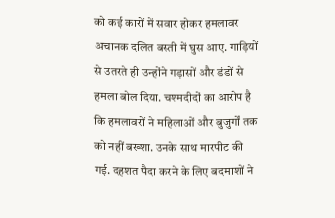को कई कारों में सवार होकर हमलावर अचानक दलित बस्ती में घुस आए. गाड़ियों से उतरते ही उन्होंने गड़ासों और डंडों से हमला बोल दिया. चश्मदीदों का आरोप है कि हमलावरों ने महिलाओं और बुजुर्गों तक को नहीं बख्शा. उनके साथ मारपीट की गई. दहशत पैदा करने के लिए बदमाशों ने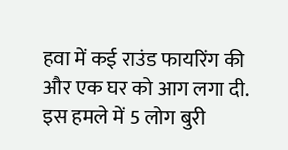हवा में कई राउंड फायरिंग की और एक घर को आग लगा दी. इस हमले में 5 लोग बुरी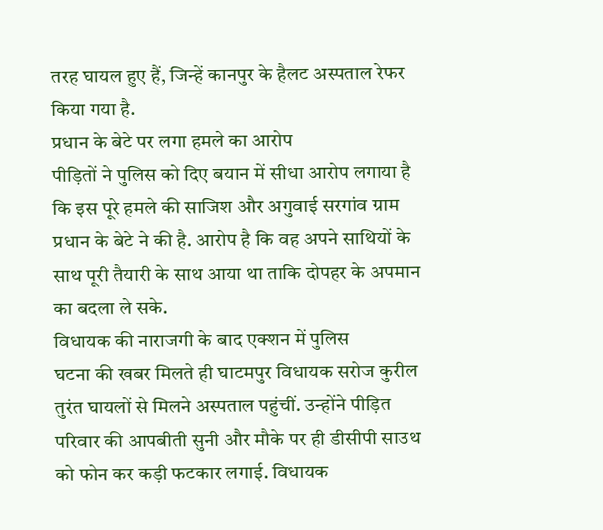तरह घायल हुए हैं, जिन्हें कानपुर के हैलट अस्पताल रेफर किया गया है.
प्रधान के बेटे पर लगा हमले का आरोप
पीड़ितों ने पुलिस को दिए बयान में सीधा आरोप लगाया है कि इस पूरे हमले की साजिश और अगुवाई सरगांव ग्राम प्रधान के बेटे ने की है. आरोप है कि वह अपने साथियों के साथ पूरी तैयारी के साथ आया था ताकि दोपहर के अपमान का बदला ले सके.
विधायक की नाराजगी के बाद एक्शन में पुलिस
घटना की खबर मिलते ही घाटमपुर विधायक सरोज कुरील तुरंत घायलों से मिलने अस्पताल पहुंचीं. उन्होंने पीड़ित परिवार की आपबीती सुनी और मौके पर ही डीसीपी साउथ को फोन कर कड़ी फटकार लगाई. विधायक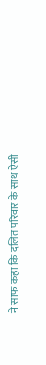ने साफ कहा कि दलित परिवार के साथ ऐसी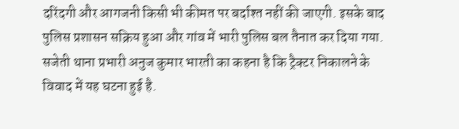दरिंदगी और आगजनी किसी भी कीमत पर बर्दाश्त नहीं की जाएगी. इसके बाद पुलिस प्रशासन सक्रिय हुआ और गांव में भारी पुलिस बल तैनात कर दिया गया.
सजेती थाना प्रभारी अनुज कुमार भारती का कहना है कि ट्रैक्टर निकालने के विवाद में यह घटना हुई है.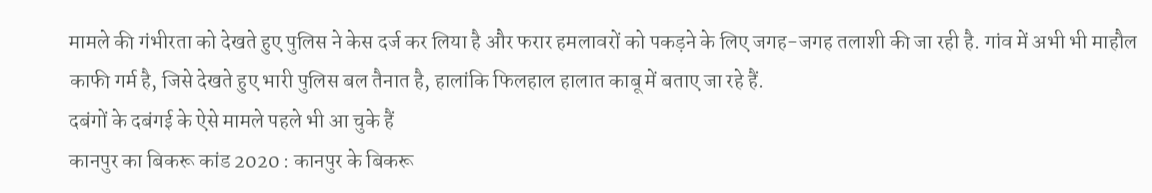मामले की गंभीरता को देखते हुए पुलिस ने केस दर्ज कर लिया है और फरार हमलावरों को पकड़ने के लिए जगह-जगह तलाशी की जा रही है. गांव में अभी भी माहौल काफी गर्म है, जिसे देखते हुए भारी पुलिस बल तैनात है, हालांकि फिलहाल हालात काबू में बताए जा रहे हैं.
दबंगों के दबंगई के ऐसे मामले पहले भी आ चुके हैं
कानपुर का बिकरू कांड 2020 : कानपुर के बिकरू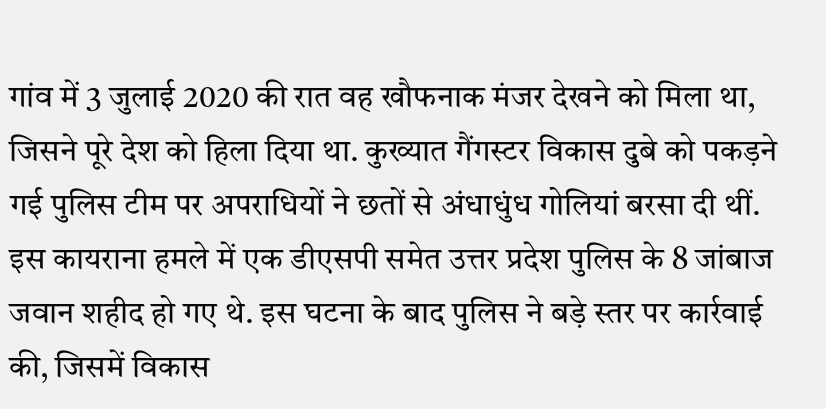गांव में 3 जुलाई 2020 की रात वह खौफनाक मंजर देखने को मिला था, जिसने पूरे देश को हिला दिया था. कुख्यात गैंगस्टर विकास दुबे को पकड़ने गई पुलिस टीम पर अपराधियों ने छतों से अंधाधुंध गोलियां बरसा दी थीं. इस कायराना हमले में एक डीएसपी समेत उत्तर प्रदेश पुलिस के 8 जांबाज जवान शहीद हो गए थे. इस घटना के बाद पुलिस ने बड़े स्तर पर कार्रवाई की, जिसमें विकास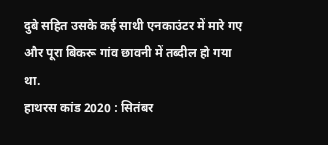दुबे सहित उसके कई साथी एनकाउंटर में मारे गए और पूरा बिकरू गांव छावनी में तब्दील हो गया था.
हाथरस कांड 2020 : सितंबर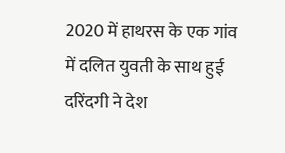2020 में हाथरस के एक गांव में दलित युवती के साथ हुई दरिंदगी ने देश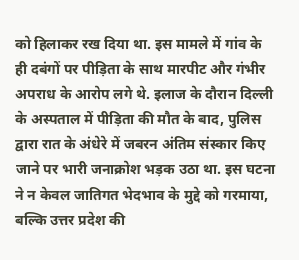को हिलाकर रख दिया था. इस मामले में गांव के ही दबंगों पर पीड़िता के साथ मारपीट और गंभीर अपराध के आरोप लगे थे. इलाज के दौरान दिल्ली के अस्पताल में पीड़िता की मौत के बाद, पुलिस द्वारा रात के अंधेरे में जबरन अंतिम संस्कार किए जाने पर भारी जनाक्रोश भड़क उठा था. इस घटना ने न केवल जातिगत भेदभाव के मुद्दे को गरमाया, बल्कि उत्तर प्रदेश की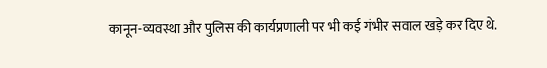कानून-व्यवस्था और पुलिस की कार्यप्रणाली पर भी कई गंभीर सवाल खड़े कर दिए थे.